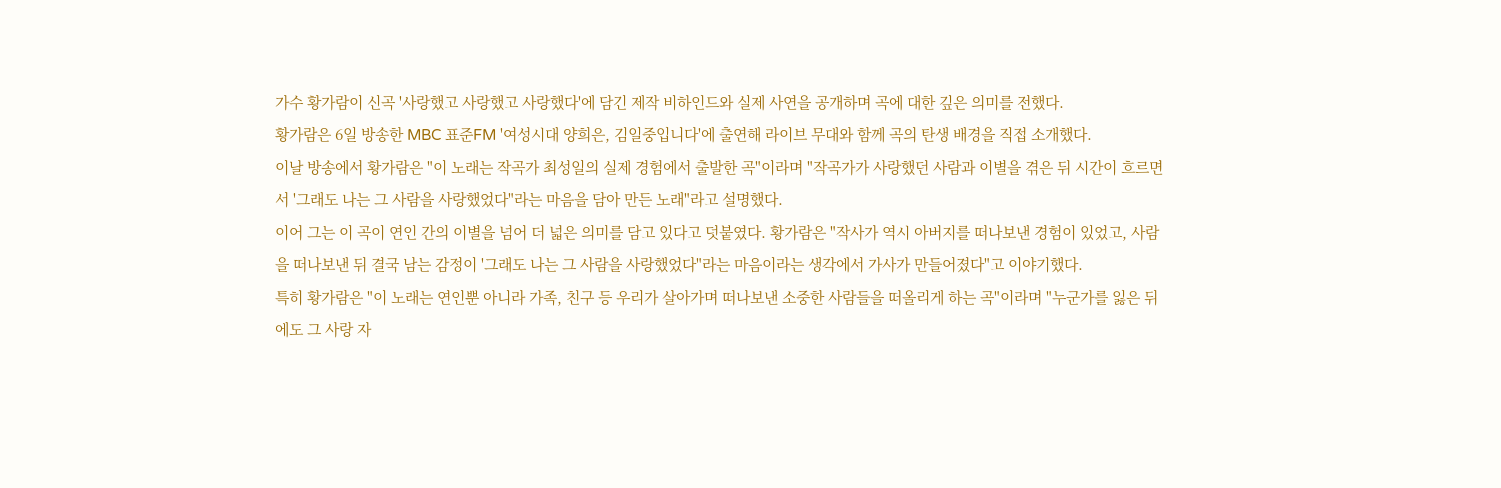가수 황가람이 신곡 '사랑했고 사랑했고 사랑했다'에 담긴 제작 비하인드와 실제 사연을 공개하며 곡에 대한 깊은 의미를 전했다.
황가람은 6일 방송한 MBC 표준FM '여성시대 양희은, 김일중입니다'에 출연해 라이브 무대와 함께 곡의 탄생 배경을 직접 소개했다.
이날 방송에서 황가람은 "이 노래는 작곡가 최성일의 실제 경험에서 출발한 곡"이라며 "작곡가가 사랑했던 사람과 이별을 겪은 뒤 시간이 흐르면서 '그래도 나는 그 사람을 사랑했었다"라는 마음을 담아 만든 노래"라고 설명했다.
이어 그는 이 곡이 연인 간의 이별을 넘어 더 넓은 의미를 담고 있다고 덧붙였다. 황가람은 "작사가 역시 아버지를 떠나보낸 경험이 있었고, 사람을 떠나보낸 뒤 결국 남는 감정이 '그래도 나는 그 사람을 사랑했었다"라는 마음이라는 생각에서 가사가 만들어졌다"고 이야기했다.
특히 황가람은 "이 노래는 연인뿐 아니라 가족, 친구 등 우리가 살아가며 떠나보낸 소중한 사람들을 떠올리게 하는 곡"이라며 "누군가를 잃은 뒤에도 그 사랑 자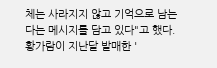체는 사라지지 않고 기억으로 남는다는 메시지를 담고 있다"고 했다.
황가람이 지난달 발매한 '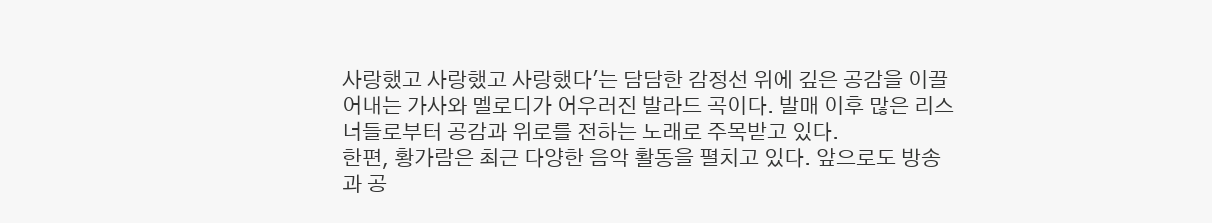사랑했고 사랑했고 사랑했다'는 담담한 감정선 위에 깊은 공감을 이끌어내는 가사와 멜로디가 어우러진 발라드 곡이다. 발매 이후 많은 리스너들로부터 공감과 위로를 전하는 노래로 주목받고 있다.
한편, 황가람은 최근 다양한 음악 활동을 펼치고 있다. 앞으로도 방송과 공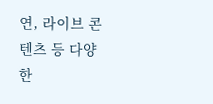연, 라이브 콘텐츠 등 다양한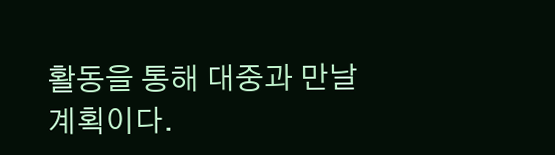활동을 통해 대중과 만날 계획이다.